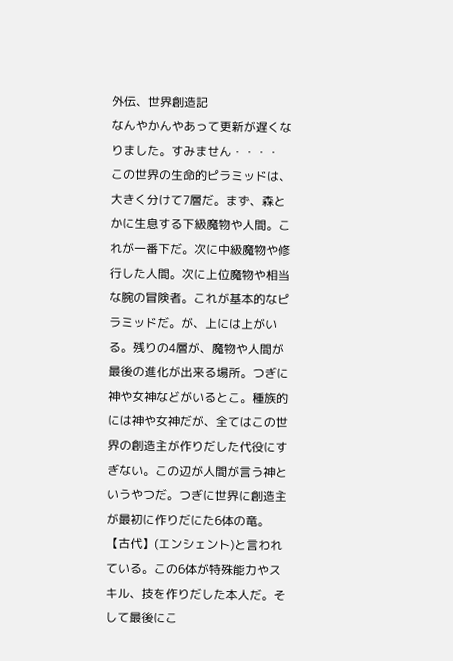外伝、世界創造記
なんやかんやあって更新が遅くなりました。すみません・・・・
この世界の生命的ピラミッドは、大きく分けて7層だ。まず、森とかに生息する下級魔物や人間。これが一番下だ。次に中級魔物や修行した人間。次に上位魔物や相当な腕の冒険者。これが基本的なピラミッドだ。が、上には上がいる。残りの4層が、魔物や人間が最後の進化が出来る場所。つぎに神や女神などがいるとこ。種族的には神や女神だが、全てはこの世界の創造主が作りだした代役にすぎない。この辺が人間が言う神というやつだ。つぎに世界に創造主が最初に作りだにた6体の竜。【古代】(エンシェント)と言われている。この6体が特殊能力やスキル、技を作りだした本人だ。そして最後にこ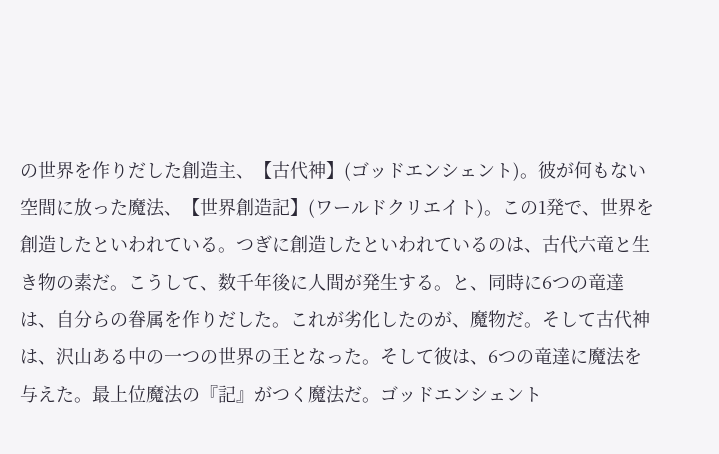の世界を作りだした創造主、【古代神】(ゴッドエンシェント)。彼が何もない空間に放った魔法、【世界創造記】(ワールドクリエイト)。この1発で、世界を創造したといわれている。つぎに創造したといわれているのは、古代六竜と生き物の素だ。こうして、数千年後に人間が発生する。と、同時に6つの竜達は、自分らの眷属を作りだした。これが劣化したのが、魔物だ。そして古代神は、沢山ある中の一つの世界の王となった。そして彼は、6つの竜達に魔法を与えた。最上位魔法の『記』がつく魔法だ。ゴッドエンシェント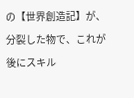の【世界創造記】が、分裂した物で、これが後にスキル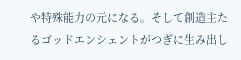や特殊能力の元になる。そして創造主たるゴッドエンシェントがつぎに生み出し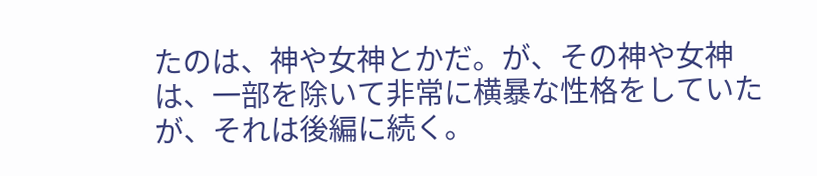たのは、神や女神とかだ。が、その神や女神は、一部を除いて非常に横暴な性格をしていたが、それは後編に続く。